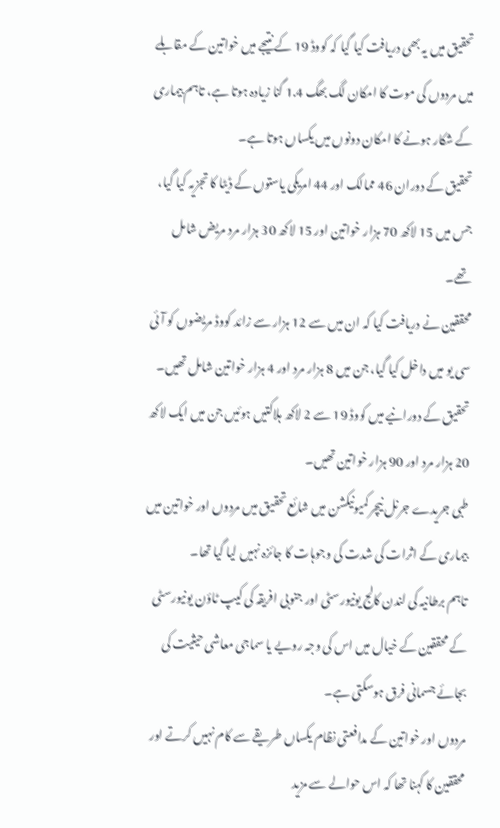تحقیق میں یہ بھی دریافت کیا گیا کہ کووڈ 19 کے نتیجے میں خواتین کے مقابلے میں مردوں کی موت کا امکان لگ بھگ 1.4 گنا زیادہ ہوتا ہے، تاہم بیماری کے شکار ہونے کا امکان دونوں میں یکساں ہوتا ہے۔
تحقیق کے دوران 46 ممالک اور 44 امریکی یاستوں کے ڈیٹا کا تجزیہ کیا گیا، جس میں 15 لاکھ 70 ہزار خواتین اور 15 لاکھ 30 ہزار مرد مریض شامل تھے۔
محققین نے دریافت کیا کہ ان میں سے 12 ہزار سے زائد کووڈ مریضوں کو آئی سی یو میں داخل کیا گیا، جن میں 8 ہزار مرد اور 4 ہزار خواتین شامل تھیں۔
تحقیق کے دورانیے میں کووڈ 19 سے 2 لاکھ ہلاکتیں ہوئیں جن میں ایک لاکھ 20 ہزار مرد اور 90 ہزار خواتین تھیں۔
طبی جریدے جرنل نیچر کمیونیکشن میں شائع تحقیق میں مردوں اور خواتین میں بیماری کے اثرات کی شدت کی وجوہات کا جائزہ نہیں لیا گیا تھا۔
تاہم برطانیہ کی لندن کالج یونیورسٹی اور جنوبی افریقہ کی کیپ ٹاؤن یونیورسٹی کے محققین کے خیال میں اس کی وجہ رویے یا سماجی معاشی حیثیت کی بجائے جسمانی فرق ہوسکتی ہے۔
مردوں اور خواتین کے مدافعتی نظام یکساں طریقے سے کام نہیں کرتے اور محققین کا کہنا تھا کہ اس حوالے سے مزید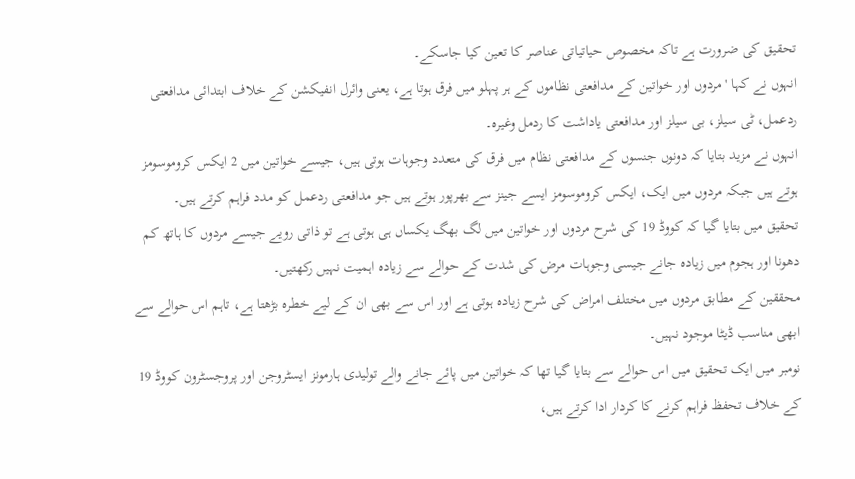تحقیق کی ضرورت ہے تاکہ مخصوص حیاتیاتی عناصر کا تعین کیا جاسکے۔
انہوں نے کہا 'مردوں اور خواتین کے مدافعتی نظاموں کے ہر پہلو میں فرق ہوتا ہے، یعنی وائرل انفیکشن کے خلاف ابتدائی مدافعتی ردعمل، ٹی سیلز، بی سیلز اور مدافعتی یاداشت کا ردمل وغیرہ۔
انہوں نے مزید بتایا کہ دونوں جنسوں کے مدافعتی نظام میں فرق کی متعدد وجوہات ہوتی ہیں، جیسے خواتین میں 2 ایکس کروموسومز ہوتے ہیں جبکہ مردوں میں ایک، ایکس کروموسومز ایسے جینز سے بھرپور ہوتے ہیں جو مدافعتی ردعمل کو مدد فراہم کرتے ہیں۔
تحقیق میں بتایا گیا کہ کووڈ 19 کی شرح مردوں اور خواتین میں لگ بھگ یکساں ہی ہوتی ہے تو ذاتی رویے جیسے مردوں کا ہاتھ کم دھونا اور ہجوم میں زیادہ جانے جیسی وجوہات مرض کی شدت کے حوالے سے زیادہ اہمیت نہیں رکھتیں۔
محققین کے مطابق مردوں میں مختلف امراض کی شرح زیادہ ہوتی ہے اور اس سے بھی ان کے لیے خطرہ بڑھتا ہے، تاہم اس حوالے سے ابھی مناسب ڈیٹا موجود نہیں۔
نومبر میں ایک تحقیق میں اس حوالے سے بتایا گیا تھا کہ خواتین میں پائے جانے والے تولیدی ہارمونز ایسٹروجن اور پروجسٹرون کووڈ 19 کے خلاف تحفظ فراہم کرنے کا کردار ادا کرتے ہیں،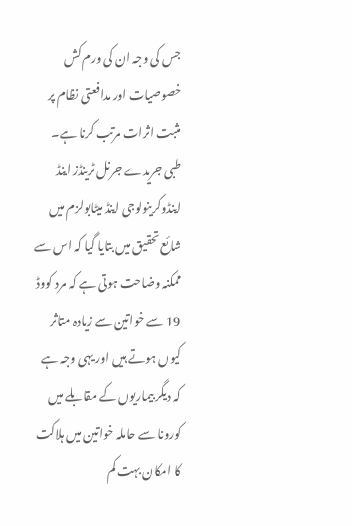جس کی وجہ ان کی ورم کش خصوصیات اور مدافعتی نظام پر مثبت اثرات مرتب کرنا ہے۔
طبی جریدے جرنل ٹرینڈز اینڈ اینڈوکرینولوجی اینڈ میٹابولزم میں شائع تحقیق میں بتایا گیا کہ اس سے ممکنہ وضاحت ہوتی ہے کہ مرد کووڈ 19 سے خواتین سے زیادہ متاثر کیوں ہوتے ہیں اور یہی وجہ ہے کہ دیگر بیماریوں کے مقابلے میں کورونا سے حاملہ خواتین میں ہلاکت کا امکان بہت کم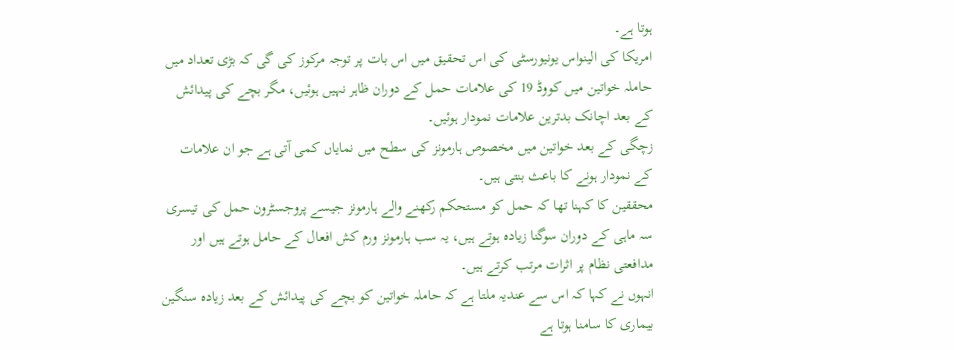ہوتا ہے۔
امریکا کی الینواس یونیورسٹی کی اس تحقیق میں اس بات پر توجہ مرکوز کی گی کہ بڑی تعداد میں حاملہ خواتین میں کووڈ 19 کی علامات حمل کے دوران ظاہر نہیں ہوئیں، مگر بچے کی پیدائش کے بعد اچانک بدترین علامات نمودار ہوئیں۔
زچگی کے بعد خواتین میں مخصوص ہارمونز کی سطح میں نمایاں کمی آتی ہے جو ان علامات کے نمودار ہونے کا باعث بنتی ہیں۔
محققین کا کہنا تھا کہ حمل کو مستحکم رکھنے والے ہارمونز جیسے پروجسٹرون حمل کی تیسری سہ ماہی کے دوران سوگنا زیادہ ہوتے ہیں، یہ سب ہارمونز ورم کش افعال کے حامل ہوتے ہیں اور مدافعتی نظام پر اثرات مرتب کرتے ہیں۔
انہوں نے کہا کہ اس سے عندیہ ملتا ہے کہ حاملہ خواتین کو بچے کی پیدائش کے بعد زیادہ سنگین بیماری کا سامنا ہوتا ہے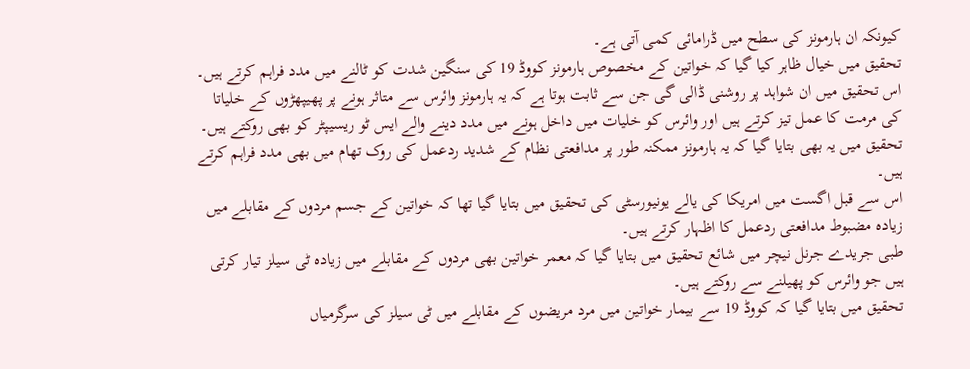کیونکہ ان ہارمونز کی سطح میں ڈرامائی کمی آتی ہے۔
تحقیق میں خیال ظاہر کیا گیا کہ خواتین کے مخصوص ہارمونز کووڈ 19 کی سنگین شدت کو ٹالنے میں مدد فراہم کرتے ہیں۔
اس تحقیق میں ان شواہد پر روشنی ڈالی گی جن سے ثابت ہوتا ہے کہ یہ ہارمونز وائرس سے متاثر ہونے پر پھیپھڑوں کے خلیاتا کی مرمت کا عمل تیز کرتے ہیں اور وائرس کو خلیات میں داخل ہونے میں مدد دینے والے ایس ٹو ریسیپٹر کو بھی روکتے ہیں۔
تحقیق میں یہ بھی بتایا گیا کہ یہ ہارمونز ممکنہ طور پر مدافعتی نظام کے شدید ردعمل کی روک تھام میں بھی مدد فراہم کرتے ہیں۔
اس سے قبل اگست میں امریکا کی یالے یونیورسٹی کی تحقیق میں بتایا گیا تھا کہ خواتین کے جسم مردوں کے مقابلے میں زیادہ مضبوط مدافعتی ردعمل کا اظہار کرتے ہیں۔
طبی جریدے جرنل نیچر میں شائع تحقیق میں بتایا گیا کہ معمر خواتین بھی مردوں کے مقابلے میں زیادہ ٹی سیلز تیار کرتی ہیں جو وائرس کو پھیلنے سے روکتے ہیں۔
تحقیق میں بتایا گیا کہ کووڈ 19 سے بیمار خواتین میں مرد مریضوں کے مقابلے میں ٹی سیلز کی سرگرمیاں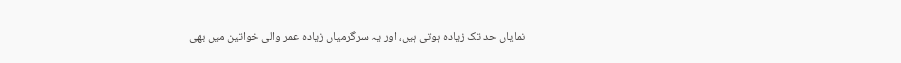نمایاں حد تک زیادہ ہوتی ہیں، اور یہ سرگرمیاں زیادہ عمر والی خواتین میں بھی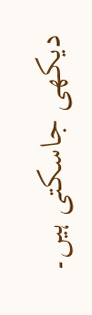دیکھی جاسکتی ہیں۔